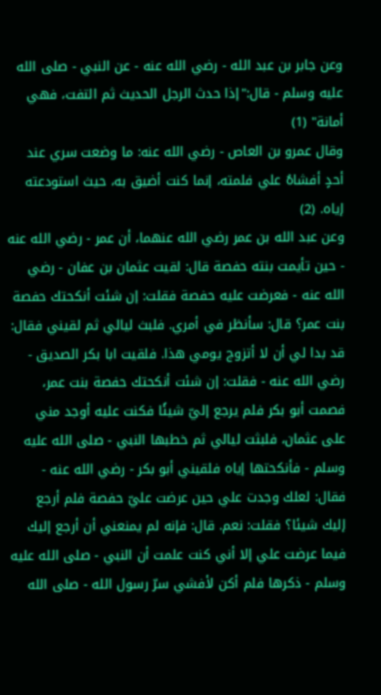وعن جابر بن عبد الله - رضي الله عنه - عن النبي - صلى الله عليه وسلم - قال:"إذا حدث الرجل الحديث ثم التفت، فهي أمانة" (1)
وقال عمرو بن العاص - رضي الله عنه: ما وضعت سري عند أحدٍ أفشاهُ علي فلمته، إنما كنت أضيق به، حيث استودعته إياه. (2)
وعن عبد الله بن عمر رضي الله عنهما، أن عمر - رضي الله عنه - حين تأيمت بنته حفصة قال: لقيت عثمان بن عفان - رضي الله عنه - فعرضت عليه حفصة فقلت: إن شئت أنكحتك حفصة بنت عمر؟ قال: سأنظر في أمري. فلبث ليالي ثم لقيني فقال: قد بدا لي أن لا أتزوج يومي هذا. فلقيت ابا بكر الصديق - رضي الله عنه - فقلت: إن شئت أنكحتك حفصة بنت عمر، فصمت أبو بكر فلم يرجع إليّ شيئًا فكنت عليه أوجد مني على عثمان، فلبثت ليالي ثم خطبها النبي - صلى الله عليه وسلم - فأنكحتها إياه فلقيني أبو بكر - رضي الله عنه - فقال: لعلك وجدت علي حين عرضت عليّ حفصة فلم أرجع إليك شيئا؟ فقلت: نعم. قال: فإنه لم يمنعني أن أرجع إليك فيما عرضت علي إلا أني كنت علمت أن النبي - صلى الله عليه وسلم - ذكرها فلم أكن لأفشي سرّ رسول الله - صلى الله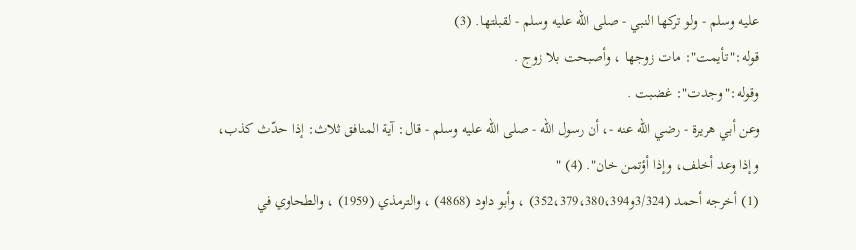عليه وسلم - ولو تركها النبي - صلى الله عليه وسلم - لقبلتها. (3)
قوله:"تأيمت": مات زوجها ، وأصبحت بلا زوج .
وقوله:"وجدت": غضبت .
وعن أبي هريرة - رضي الله عنه -، أن رسول الله - صلى الله عليه وسلم - قال: آية المنافق ثلاث: إذا حدّث كذب، وإذا وعد أخلف، وإذا أؤتمن خان". (4) "
(1) أخرجه أحمد (3/324و352،379،380،394) ، وأبو داود (4868) ، والترمذي (1959) ، والطحاوي في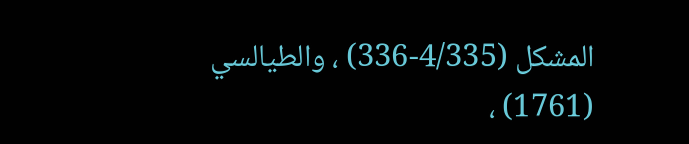المشكل (4/335-336) ، والطيالسي (1761) ،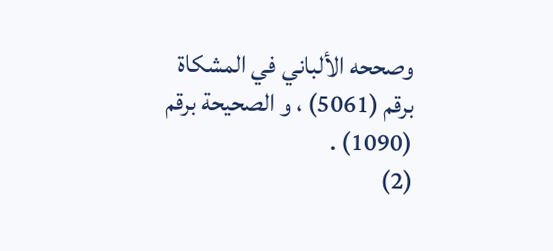وصححه الألباني في المشكاة برقم (5061) ، و الصحيحة برقم (1090) .
(2)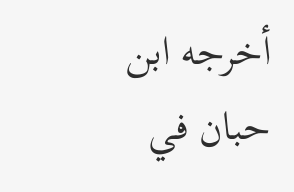أخرجه ابن حبان في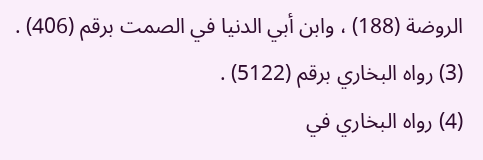الروضة (188) ، وابن أبي الدنيا في الصمت برقم (406) .
(3) رواه البخاري برقم (5122) .
(4) رواه البخاري في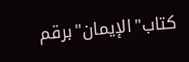كتاب"الإيمان"برقم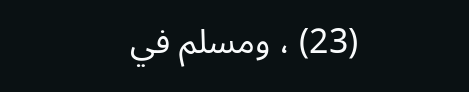(23) ، ومسلم في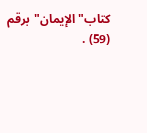كتاب"الإيمان"برقم (59) .